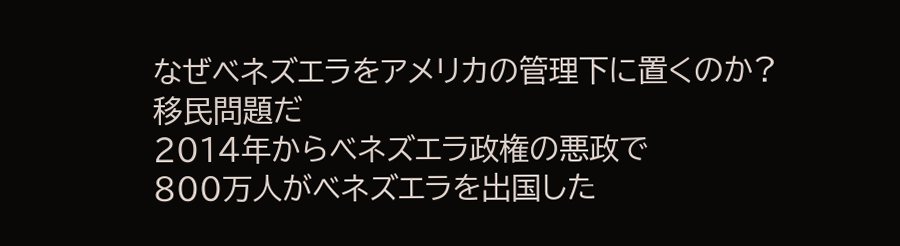なぜベネズエラをアメリカの管理下に置くのか?
移民問題だ
2014年からベネズエラ政権の悪政で
800万人がベネズエラを出国した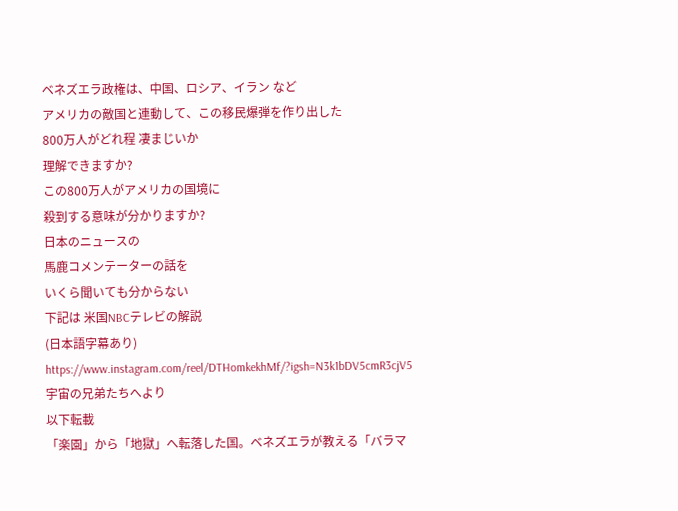ベネズエラ政権は、中国、ロシア、イラン など
アメリカの敵国と連動して、この移民爆弾を作り出した
800万人がどれ程 凄まじいか
理解できますか?
この800万人がアメリカの国境に
殺到する意味が分かりますか?
日本のニュースの
馬鹿コメンテーターの話を
いくら聞いても分からない
下記は 米国NBCテレビの解説
(日本語字幕あり)
https://www.instagram.com/reel/DTHomkekhMf/?igsh=N3k1bDV5cmR3cjV5
宇宙の兄弟たちへより
以下転載
「楽園」から「地獄」へ転落した国。ベネズエラが教える「バラマ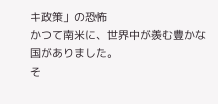キ政策」の恐怖
かつて南米に、世界中が羨む豊かな国がありました。
そ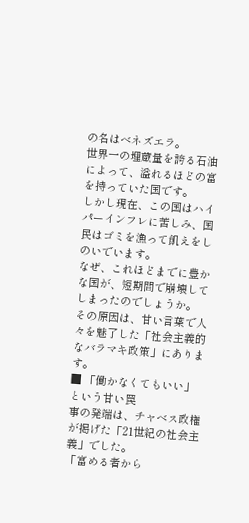の名はベネズエラ。
世界一の埋蔵量を誇る石油によって、溢れるほどの富を持っていた国です。
しかし現在、この国はハイパーインフレに苦しみ、国民はゴミを漁って飢えをしのいでいます。
なぜ、これほどまでに豊かな国が、短期間で崩壊してしまったのでしょうか。
その原因は、甘い言葉で人々を魅了した「社会主義的なバラマキ政策」にあります。
■ 「働かなくてもいい」という甘い罠
事の発端は、チャベス政権が掲げた「21世紀の社会主義」でした。
「富める者から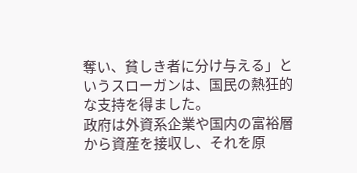奪い、貧しき者に分け与える」というスローガンは、国民の熱狂的な支持を得ました。
政府は外資系企業や国内の富裕層から資産を接収し、それを原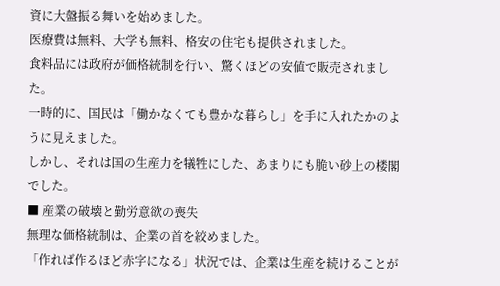資に大盤振る舞いを始めました。
医療費は無料、大学も無料、格安の住宅も提供されました。
食料品には政府が価格統制を行い、驚くほどの安値で販売されました。
一時的に、国民は「働かなくても豊かな暮らし」を手に入れたかのように見えました。
しかし、それは国の生産力を犠牲にした、あまりにも脆い砂上の楼閣でした。
■ 産業の破壊と勤労意欲の喪失
無理な価格統制は、企業の首を絞めました。
「作れば作るほど赤字になる」状況では、企業は生産を続けることが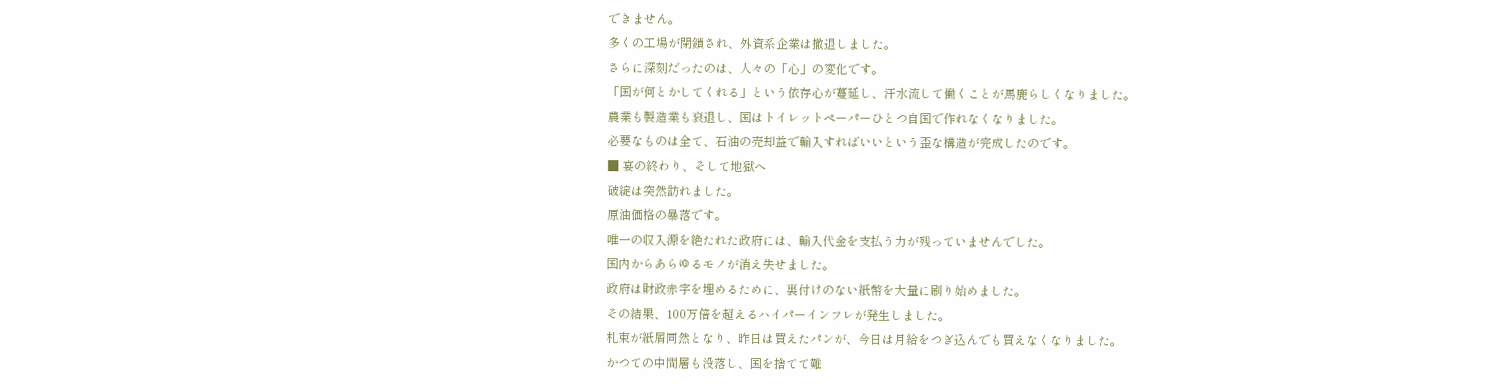できません。
多くの工場が閉鎖され、外資系企業は撤退しました。
さらに深刻だったのは、人々の「心」の変化です。
「国が何とかしてくれる」という依存心が蔓延し、汗水流して働くことが馬鹿らしくなりました。
農業も製造業も衰退し、国はトイレットペーパーひとつ自国で作れなくなりました。
必要なものは全て、石油の売却益で輸入すればいいという歪な構造が完成したのです。
■ 宴の終わり、そして地獄へ
破綻は突然訪れました。
原油価格の暴落です。
唯一の収入源を絶たれた政府には、輸入代金を支払う力が残っていませんでした。
国内からあらゆるモノが消え失せました。
政府は財政赤字を埋めるために、裏付けのない紙幣を大量に刷り始めました。
その結果、100万倍を超えるハイパーインフレが発生しました。
札束が紙屑同然となり、昨日は買えたパンが、今日は月給をつぎ込んでも買えなくなりました。
かつての中間層も没落し、国を捨てて難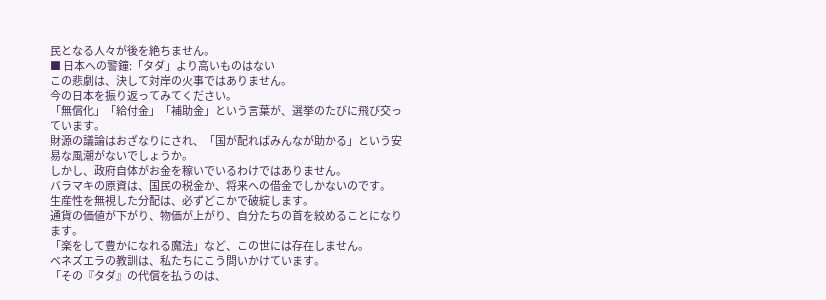民となる人々が後を絶ちません。
■ 日本への警鐘:「タダ」より高いものはない
この悲劇は、決して対岸の火事ではありません。
今の日本を振り返ってみてください。
「無償化」「給付金」「補助金」という言葉が、選挙のたびに飛び交っています。
財源の議論はおざなりにされ、「国が配ればみんなが助かる」という安易な風潮がないでしょうか。
しかし、政府自体がお金を稼いでいるわけではありません。
バラマキの原資は、国民の税金か、将来への借金でしかないのです。
生産性を無視した分配は、必ずどこかで破綻します。
通貨の価値が下がり、物価が上がり、自分たちの首を絞めることになります。
「楽をして豊かになれる魔法」など、この世には存在しません。
ベネズエラの教訓は、私たちにこう問いかけています。
「その『タダ』の代償を払うのは、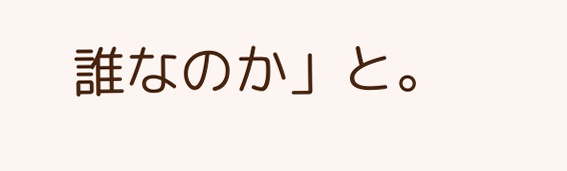誰なのか」と。